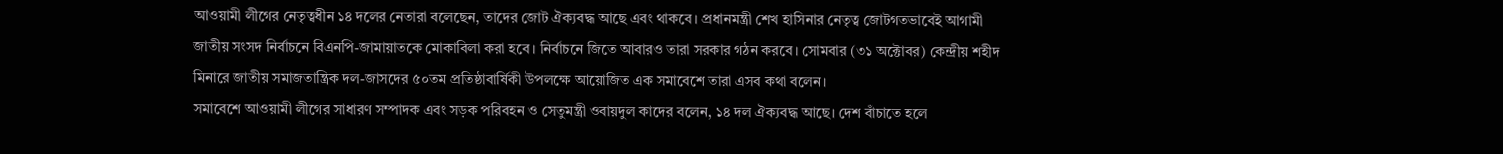আওয়ামী লীগের নেতৃত্বধীন ১৪ দলের নেতারা বলেছেন, তাদের জোট ঐক্যবদ্ধ আছে এবং থাকবে। প্রধানমন্ত্রী শেখ হাসিনার নেতৃত্ব জোটগতভাবেই আগামী জাতীয় সংসদ নির্বাচনে বিএনপি-জামায়াতকে মোকাবিলা করা হবে। নির্বাচনে জিতে আবারও তারা সরকার গঠন করবে। সোমবার (৩১ অক্টোবর) কেন্দ্রীয় শহীদ মিনারে জাতীয় সমাজতান্ত্রিক দল-জাসদের ৫০তম প্রতিষ্ঠাবার্ষিকী উপলক্ষে আয়োজিত এক সমাবেশে তারা এসব কথা বলেন।
সমাবেশে আওয়ামী লীগের সাধারণ সম্পাদক এবং সড়ক পরিবহন ও সেতুমন্ত্রী ওবায়দুল কাদের বলেন, ১৪ দল ঐক্যবদ্ধ আছে। দেশ বাঁচাতে হলে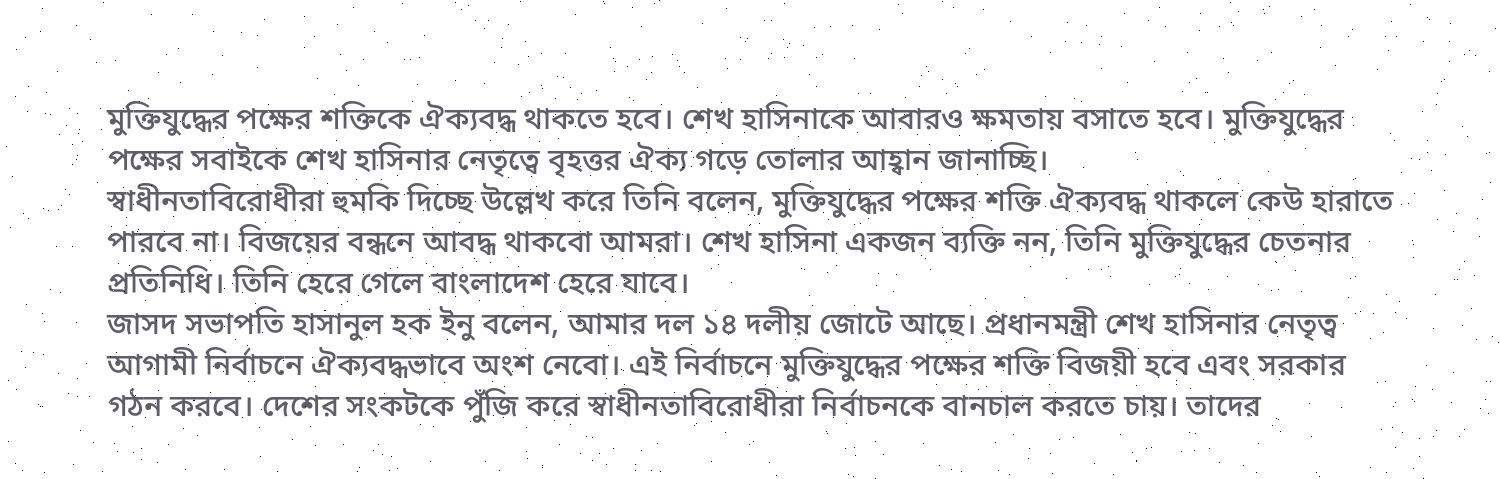মুক্তিযুদ্ধের পক্ষের শক্তিকে ঐক্যবদ্ধ থাকতে হবে। শেখ হাসিনাকে আবারও ক্ষমতায় বসাতে হবে। মুক্তিযুদ্ধের পক্ষের সবাইকে শেখ হাসিনার নেতৃত্বে বৃহত্তর ঐক্য গড়ে তোলার আহ্বান জানাচ্ছি।
স্বাধীনতাবিরোধীরা হুমকি দিচ্ছে উল্লেখ করে তিনি বলেন, মুক্তিযুদ্ধের পক্ষের শক্তি ঐক্যবদ্ধ থাকলে কেউ হারাতে পারবে না। বিজয়ের বন্ধনে আবদ্ধ থাকবো আমরা। শেখ হাসিনা একজন ব্যক্তি নন, তিনি মুক্তিযুদ্ধের চেতনার প্রতিনিধি। তিনি হেরে গেলে বাংলাদেশ হেরে যাবে।
জাসদ সভাপতি হাসানুল হক ইনু বলেন, আমার দল ১৪ দলীয় জোটে আছে। প্রধানমন্ত্রী শেখ হাসিনার নেতৃত্ব আগামী নির্বাচনে ঐক্যবদ্ধভাবে অংশ নেবো। এই নির্বাচনে মুক্তিযুদ্ধের পক্ষের শক্তি বিজয়ী হবে এবং সরকার গঠন করবে। দেশের সংকটকে পুঁজি করে স্বাধীনতাবিরোধীরা নির্বাচনকে বানচাল করতে চায়। তাদের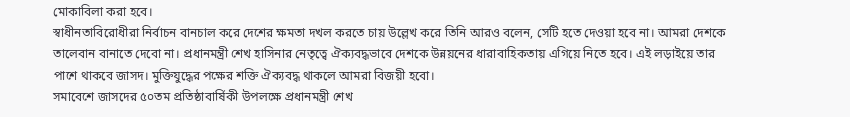মোকাবিলা করা হবে।
স্বাধীনতাবিরোধীরা নির্বাচন বানচাল করে দেশের ক্ষমতা দখল করতে চায় উল্লেখ করে তিনি আরও বলেন, সেটি হতে দেওয়া হবে না। আমরা দেশকে তালেবান বানাতে দেবো না। প্রধানমন্ত্রী শেখ হাসিনার নেতৃত্বে ঐক্যবদ্ধভাবে দেশকে উন্নয়নের ধারাবাহিকতায় এগিয়ে নিতে হবে। এই লড়াইয়ে তার পাশে থাকবে জাসদ। মুক্তিযুদ্ধের পক্ষের শক্তি ঐক্যবদ্ধ থাকলে আমরা বিজয়ী হবো।
সমাবেশে জাসদের ৫০তম প্রতিষ্ঠাবার্ষিকী উপলক্ষে প্রধানমন্ত্রী শেখ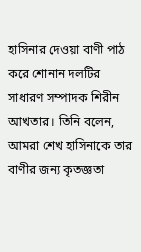হাসিনার দেওয়া বাণী পাঠ করে শোনান দলটির সাধারণ সম্পাদক শিরীন আখতার। তিনি বলেন, আমরা শেখ হাসিনাকে তার বাণীর জন্য কৃতজ্ঞতা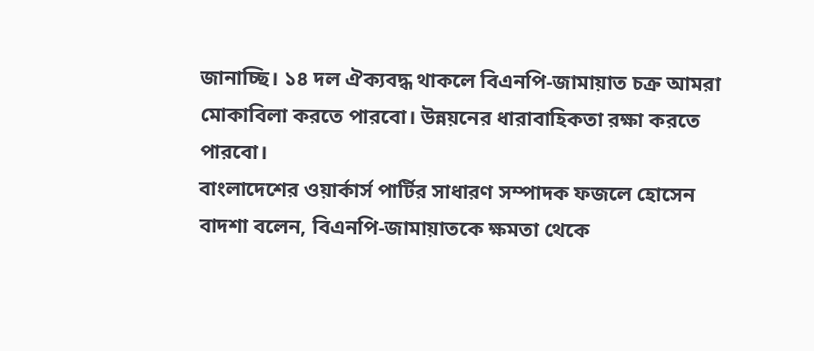জানাচ্ছি। ১৪ দল ঐক্যবদ্ধ থাকলে বিএনপি-জামায়াত চক্র আমরা মোকাবিলা করতে পারবো। উন্নয়নের ধারাবাহিকতা রক্ষা করতে পারবো।
বাংলাদেশের ওয়ার্কার্স পার্টির সাধারণ সম্পাদক ফজলে হোসেন বাদশা বলেন, বিএনপি-জামায়াতকে ক্ষমতা থেকে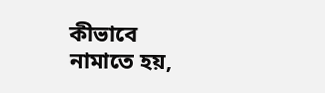কীভাবে নামাতে হয়,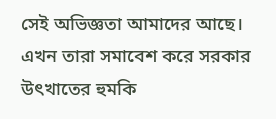সেই অভিজ্ঞতা আমাদের আছে। এখন তারা সমাবেশ করে সরকার উৎখাতের হুমকি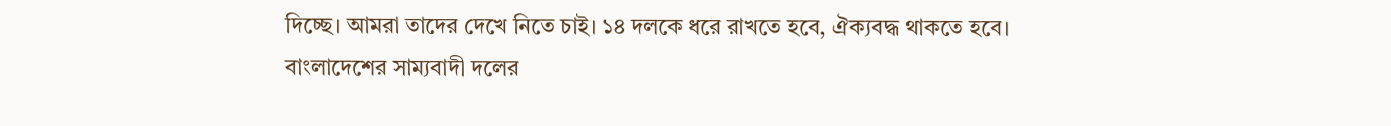দিচ্ছে। আমরা তাদের দেখে নিতে চাই। ১৪ দলকে ধরে রাখতে হবে, ঐক্যবদ্ধ থাকতে হবে।
বাংলাদেশের সাম্যবাদী দলের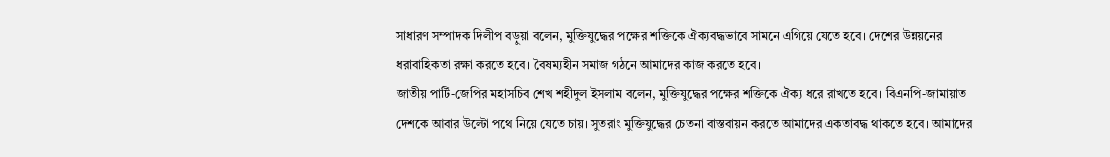সাধারণ সম্পাদক দিলীপ বড়ুয়া বলেন, মুক্তিযুদ্ধের পক্ষের শক্তিকে ঐক্যবদ্ধভাবে সামনে এগিয়ে যেতে হবে। দেশের উন্নয়নের ধরাবাহিকতা রক্ষা করতে হবে। বৈষম্যহীন সমাজ গঠনে আমাদের কাজ করতে হবে।
জাতীয় পার্টি-জেপির মহাসচিব শেখ শহীদুল ইসলাম বলেন, মুক্তিযুদ্ধের পক্ষের শক্তিকে ঐক্য ধরে রাখতে হবে। বিএনপি-জামায়াত দেশকে আবার উল্টো পথে নিয়ে যেতে চায়। সুতরাং মুক্তিযুদ্ধের চেতনা বাস্তবায়ন করতে আমাদের একতাবদ্ধ থাকতে হবে। আমাদের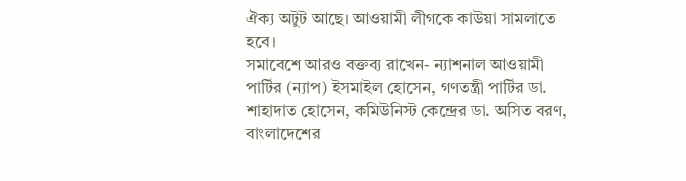ঐক্য অটুট আছে। আওয়ামী লীগকে কাউয়া সামলাতে হবে।
সমাবেশে আরও বক্তব্য রাখেন- ন্যাশনাল আওয়ামী পার্টির (ন্যাপ) ইসমাইল হোসেন, গণতন্ত্রী পার্টির ডা. শাহাদাত হোসেন, কমিউনিস্ট কেন্দ্রের ডা. অসিত বরণ, বাংলাদেশের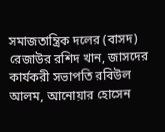সমাজতান্ত্রিক দলের (বাসদ) রেজাউর রশিদ খান, জাসদের কার্যকরী সভাপতি রবিউল আলম, আনোয়ার হোসেন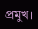প্রমুখ।